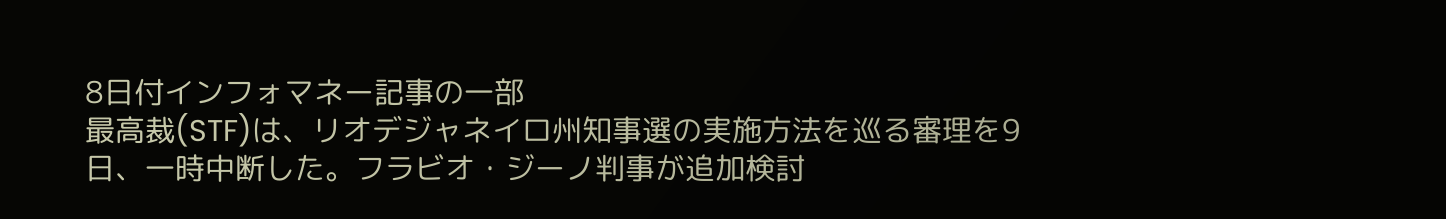8日付インフォマネー記事の一部
最高裁(STF)は、リオデジャネイロ州知事選の実施方法を巡る審理を9日、一時中断した。フラビオ・ジーノ判事が追加検討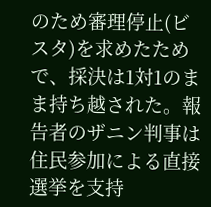のため審理停止(ビスタ)を求めたためで、採決は1対1のまま持ち越された。報告者のザニン判事は住民参加による直接選挙を支持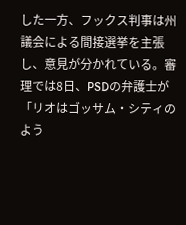した一方、フックス判事は州議会による間接選挙を主張し、意見が分かれている。審理では8日、PSDの弁護士が「リオはゴッサム・シティのよう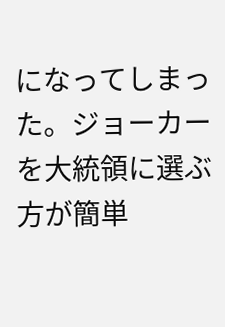になってしまった。ジョーカーを大統領に選ぶ方が簡単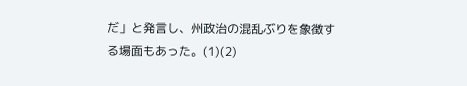だ」と発言し、州政治の混乱ぶりを象徴する場面もあった。(1)(2)